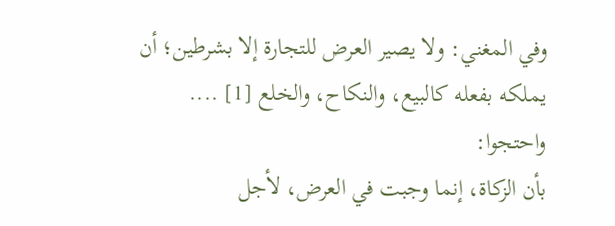وفي المغني: ولا يصير العرض للتجارة إلا بشرطين؛ أن يملكه بفعله كالبيع، والنكاح، والخلع [1] ....
واحتجوا:
بأن الزكاة، إنما وجبت في العرض، لأجل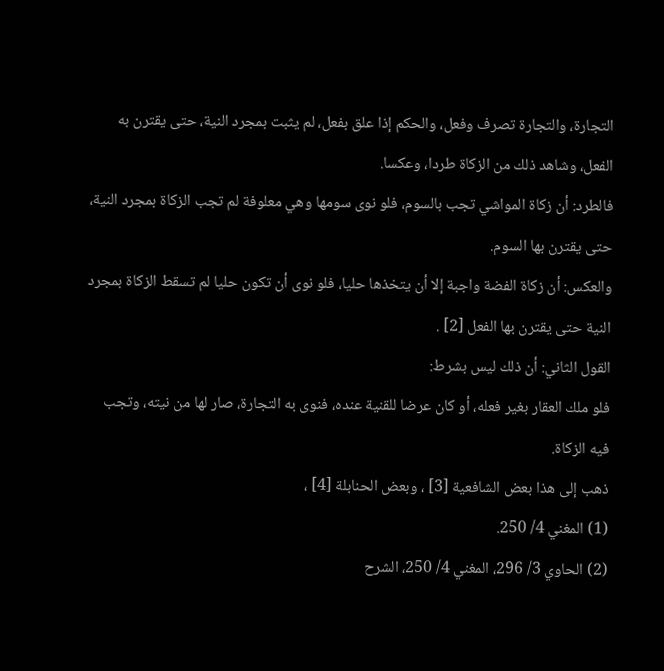التجارة، والتجارة تصرف وفعل، والحكم إذا علق بفعل، لم يثبت بمجرد النية، حتى يقترن به الفعل، وشاهد ذلك من الزكاة طردا، وعكسا.
فالطرد: أن زكاة المواشي تجب بالسوم، فلو نوى سومها وهي معلوفة لم تجب الزكاة بمجرد النية، حتى يقترن بها السوم.
والعكس: أن زكاة الفضة واجبة إلا أن يتخذها حليا، فلو نوى أن تكون حليا لم تسقط الزكاة بمجرد النية حتى يقترن بها الفعل [2] .
القول الثاني: أن ذلك ليس بشرط:
فلو ملك العقار بغير فعله، أو كان عرضا للقنية عنده، فنوى به التجارة، صار لها من نيته، وتجب فيه الزكاة.
ذهب إلى هذا بعض الشافعية [3] ، وبعض الحنابلة [4] ،
(1) المغني 4/ 250.
(2) الحاوي 3/ 296، المغني 4/ 250، الشرح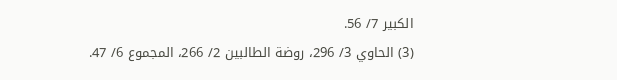الكبير 7/ 56.
(3) الحاوي 3/ 296، روضة الطالبين 2/ 266، المجموع 6/ 47.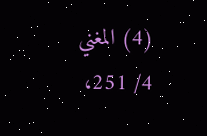(4) المغني 4/ 251،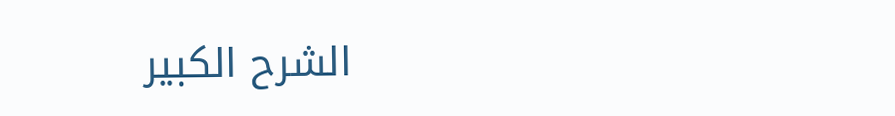الشرح الكبير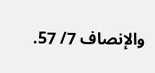والإنصاف 7/ 57.